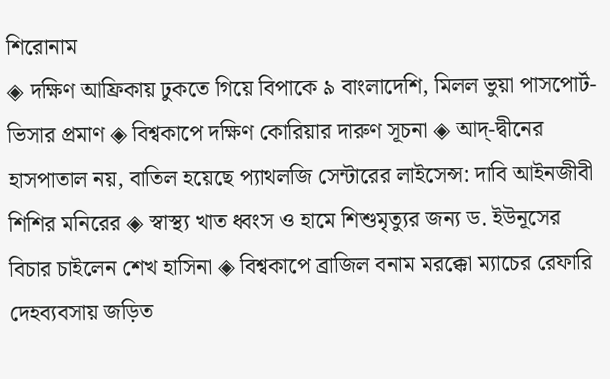শিরোনাম
◈ দক্ষিণ আফ্রিকায় ঢুকতে গিয়ে বিপাকে ৯ বাংলাদেশি, মিলল ভুয়া পাসপোর্ট-ভিসার প্রমাণ ◈ বিশ্বকাপে দ‌ক্ষিণ কো‌রিয়ার দারুণ সূচনা ◈ আদ্-দ্বীনের হাসপাতাল নয়, বাতিল হয়েছে প্যাথলজি সেন্টারের লাইসেন্স: দাবি আইনজীবী শিশির মনিরের ◈ স্বাস্থ্য খাত ধ্বংস ও হামে শিশুমৃত্যুর জন্য ড. ইউনূসের বিচার চাইলেন শেখ হাসিনা ◈ বিশ্বকা‌পে ব্রাজিল বনাম মর‌ক্কো ম্যাচের রেফা‌রি দেহব্যবসায় জড়িত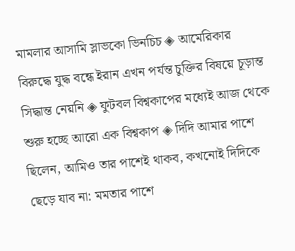মামলার আসা‌মি স্লাভকো ভিনচিচ ◈ আ‌মে‌রিকার বিরু‌দ্ধে যুদ্ধ ব‌ন্ধে ইরান এখন পর্যন্ত চুক্তির বিষয়ে চূড়ান্ত সিদ্ধান্ত নেয়‌নি ◈ ফুটবল বিশ্বকাপের মধ্যেই আজ থে‌কে শুরু হ‌চ্ছে আরো এক বিশ্বকাপ ◈ দিদি আমার পাশে ছিলেন, আমিও তার পাশেই থাকব, কখনোই দিদিকে ছেড়ে যাব না: মমতার পাশে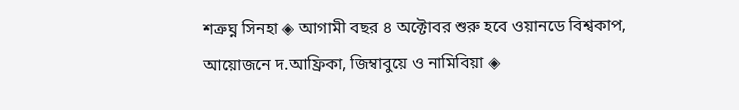শত্রুঘ্ন সিনহা ◈ আগামী বছর ৪ অ‌ক্টোবর শুরু হ‌বে ওয়ানডে বিশ্বকাপ, আ‌য়োজ‌নে দ.আ‌ফ্রিকা, জিম্বাবু‌য়ে ও না‌মি‌বিয়া ◈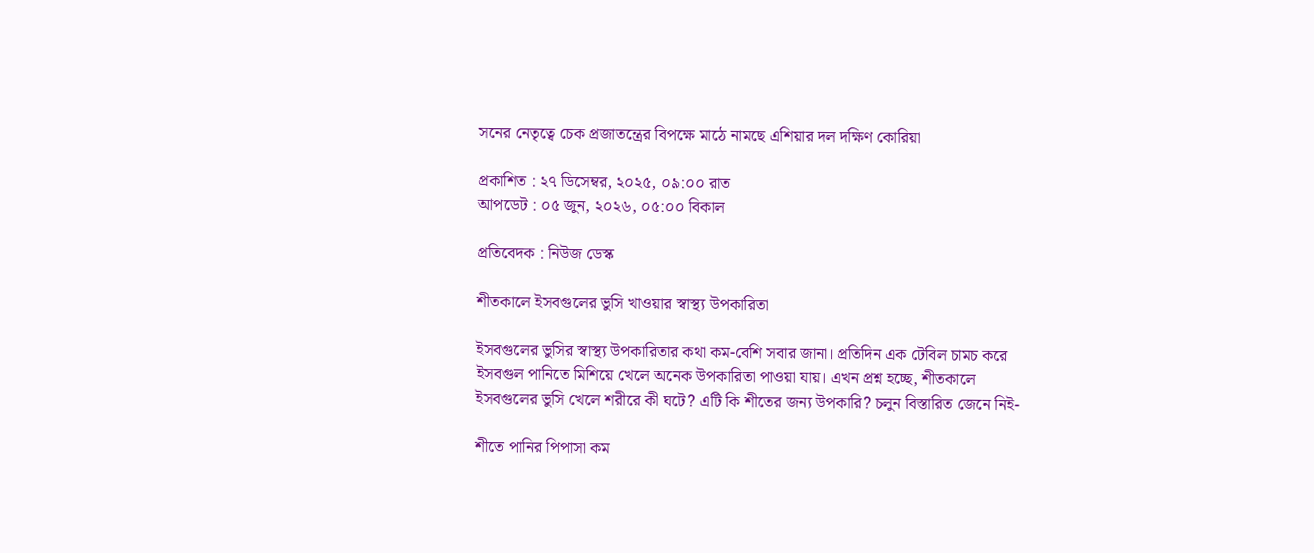সনের নেতৃত্বে চেক প্রজাতন্ত্রের বিপক্ষে মাঠে নামছে এশিয়ার দল দক্ষিণ কোরিয়া

প্রকাশিত : ২৭ ডিসেম্বর, ২০২৫, ০৯:০০ রাত
আপডেট : ০৫ জুন, ২০২৬, ০৫:০০ বিকাল

প্রতিবেদক : নিউজ ডেস্ক

শীতকালে ইসবগুলের ভুসি খাওয়ার স্বাস্থ্য উপকারিতা

ইসবগুলের ভুসির স্বাস্থ্য উপকারিতার কথা কম-বেশি সবার জানা। প্রতিদিন এক টেবিল চামচ করে ইসবগুল পানিতে মিশিয়ে খেলে অনেক উপকারিতা পাওয়া যায়। এখন প্রশ্ন হচ্ছে, শীতকালে ইসবগুলের ভুসি খেলে শরীরে কী ঘটে? এটি কি শীতের জন্য উপকারি? চলুন বিস্তারিত জেনে নিই-

শীতে পানির পিপাসা কম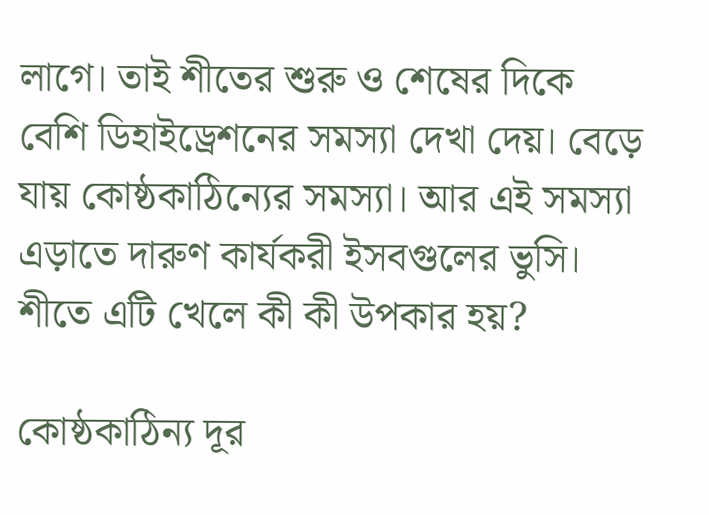লাগে। তাই শীতের শুরু ও শেষের দিকে বেশি ডিহাইড্রেশনের সমস্যা দেখা দেয়। বেড়ে যায় কোষ্ঠকাঠিন্যের সমস্যা। আর এই সমস্যা এড়াতে দারুণ কার্যকরী ইসবগুলের ভুসি। শীতে এটি খেলে কী কী উপকার হয়?

কোষ্ঠকাঠিন্য দূর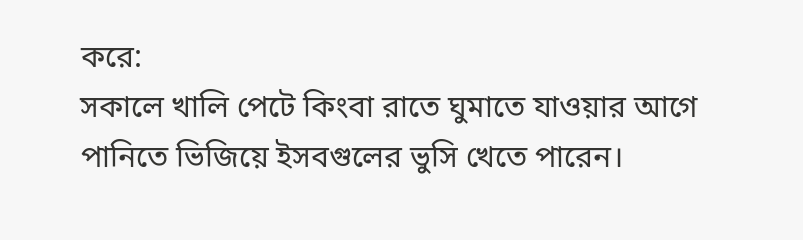করে:
সকালে খালি পেটে কিংবা রাতে ঘুমাতে যাওয়ার আগে পানিতে ভিজিয়ে ইসবগুলের ভুসি খেতে পারেন।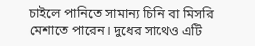চাইলে পানিতে সামান্য চিনি বা মিসরি মেশাতে পারেন। দুধের সাথেও এটি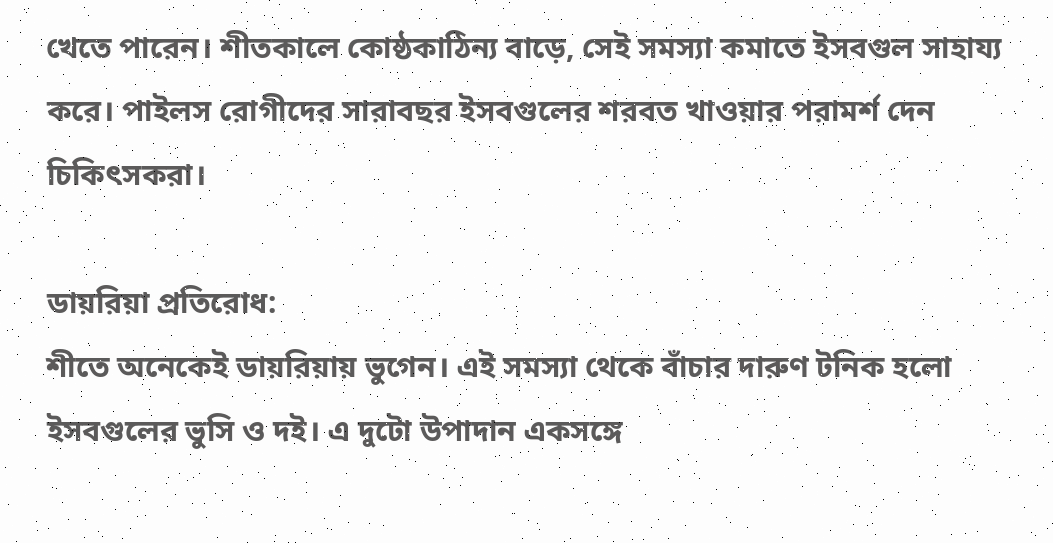খেতে পারেন। শীতকালে কোষ্ঠকাঠিন্য বাড়ে, সেই সমস্যা কমাতে ইসবগুল সাহায্য করে। পাইলস রোগীদের সারাবছর ইসবগুলের শরবত খাওয়ার পরামর্শ দেন চিকিৎসকরা।

ডায়রিয়া প্রতিরোধ:
শীতে অনেকেই ডায়রিয়ায় ভুগেন। এই সমস্যা থেকে বাঁচার দারুণ টনিক হলো ইসবগুলের ভুসি ও দই। এ দুটো উপাদান একসঙ্গে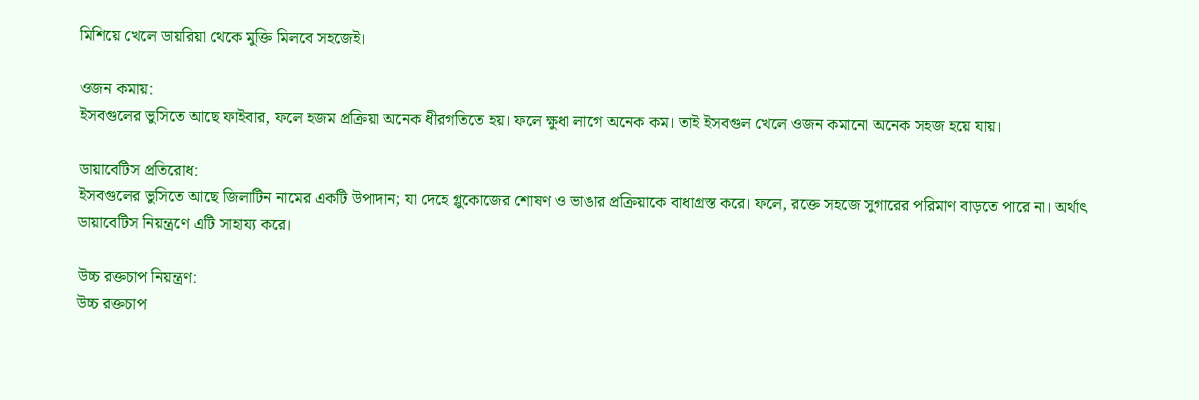মিশিয়ে খেলে ডায়রিয়া থেকে মুক্তি মিলবে সহজেই।

ওজন কমায়:
ইসবগুলের ভুসিতে আছে ফাইবার, ফলে হজম প্রক্রিয়া অনেক ধীরগতিতে হয়। ফলে ক্ষুধা লাগে অনেক কম। তাই ইসবগুল খেলে ওজন কমানো অনেক সহজ হয়ে যায়।

ডায়াবেটিস প্রতিরোধ:
ইসবগুলের ভুসিতে আছে জিলাটিন নামের একটি উপাদান; যা দেহে গ্লুকোজের শোষণ ও ভাঙার প্রক্রিয়াকে বাধাগ্রস্ত করে। ফলে, রক্তে সহজে সুগারের পরিমাণ বাড়তে পারে না। অর্থাৎ ডায়াবেটিস নিয়ন্ত্রণে এটি সাহায্য করে।

উচ্চ রক্তচাপ নিয়ন্ত্রণ:
উচ্চ রক্তচাপ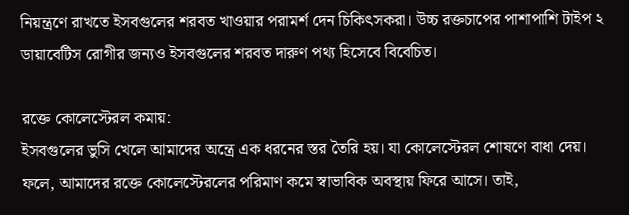নিয়ন্ত্রণে রাখতে ইসবগুলের শরবত খাওয়ার পরামর্শ দেন চিকিৎসকরা। উচ্চ রক্তচাপের পাশাপাশি টাইপ ২ ডায়াবেটিস রোগীর জন্যও ইসবগুলের শরবত দারুণ পথ্য হিসেবে বিবেচিত।

রক্তে কোলেস্টেরল কমায়:
ইসবগুলের ভুসি খেলে আমাদের অন্ত্রে এক ধরনের স্তর তৈরি হয়। যা কোলেস্টেরল শোষণে বাধা দেয়। ফলে, আমাদের রক্তে কোলেস্টেরলের পরিমাণ কমে স্বাভাবিক অবস্থায় ফিরে আসে। তাই,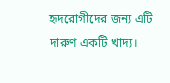হৃদরোগীদের জন্য এটি দারুণ একটি খাদ্য।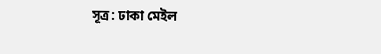সূত্র: ঢাকা মেইল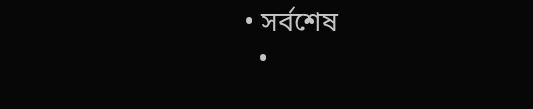• সর্বশেষ
  •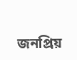জনপ্রিয়